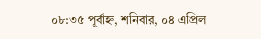০৮:৩৫ পূর্বাহ্ন, শনিবার, ০৪ এপ্রিল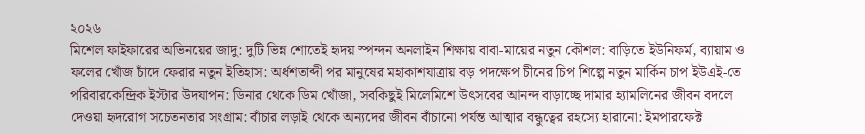২০২৬
মিশেল ফাইফারের অভিনয়ের জাদু: দুটি ভিন্ন শোতেই হৃদয় স্পন্দন অনলাইন শিক্ষায় বাবা-মায়ের নতুন কৌশল: বাড়িতে ইউনিফর্ম, ব্যায়াম ও ফলের খোঁজ চাঁদে ফেরার নতুন ইতিহাস: অর্ধশতাব্দী পর মানুষের মহাকাশযাত্রায় বড় পদক্ষেপ চীনের চিপ শিল্পে নতুন মার্কিন চাপ ইউএই-তে পরিবারকেন্দ্রিক ইস্টার উদযাপন: ডিনার থেকে ডিম খোঁজা, সবকিছুই মিলেমিশে উৎসবের আনন্দ বাড়াচ্ছে দামার হ্যামলিনের জীবন বদলে দেওয়া হৃদরোগ সচেতনতার সংগ্রাম: বাঁচার লড়াই থেকে অন্যদের জীবন বাঁচানো পর্যন্ত আত্মার বন্ধুত্বের রহস্যে হারানো: ইমপারফেক্ট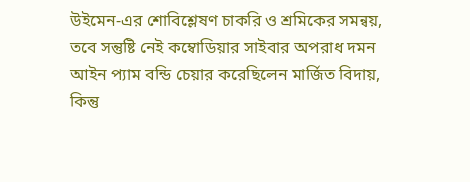উইমেন-এর শোবিশ্লেষণ চাকরি ও শ্রমিকের সমন্বয়, তবে সন্তুষ্টি নেই কম্বোডিয়ার সাইবার অপরাধ দমন আইন প্যাম বন্ডি চেয়ার করেছিলেন মার্জিত বিদায়, কিন্তু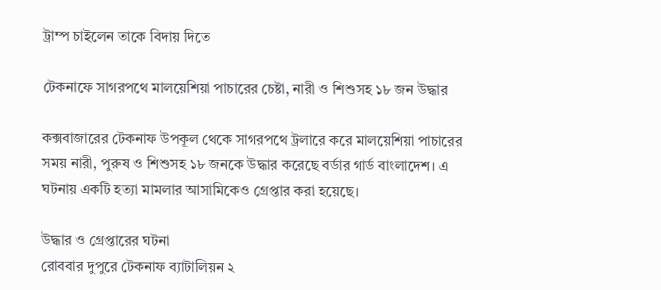ট্রাম্প চাইলেন তাকে বিদায় দিতে

টেকনাফে সাগরপথে মালয়েশিয়া পাচারের চেষ্টা, নারী ও শিশুসহ ১৮ জন উদ্ধার

কক্সবাজারের টেকনাফ উপকূল থেকে সাগরপথে ট্রলারে করে মালয়েশিয়া পাচারের সময় নারী, পুরুষ ও শিশুসহ ১৮ জনকে উদ্ধার করেছে বর্ডার গার্ড বাংলাদেশ। এ ঘটনায় একটি হত্যা মামলার আসামিকেও গ্রেপ্তার করা হয়েছে।

উদ্ধার ও গ্রেপ্তারের ঘটনা
রোববার দুপুরে টেকনাফ ব্যাটালিয়ন ২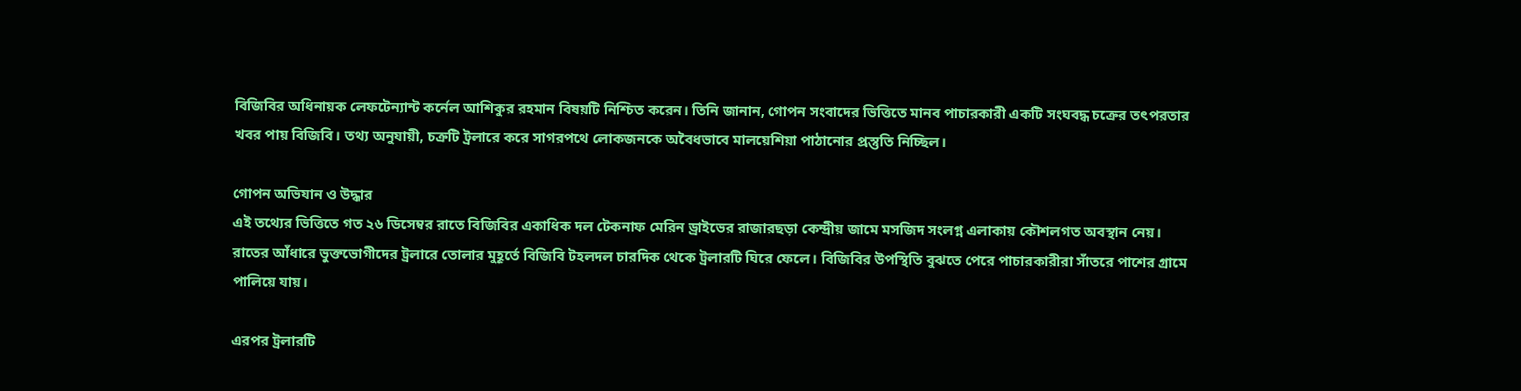বিজিবির অধিনায়ক লেফটেন্যান্ট কর্নেল আশিকুর রহমান বিষয়টি নিশ্চিত করেন। তিনি জানান, গোপন সংবাদের ভিত্তিতে মানব পাচারকারী একটি সংঘবদ্ধ চক্রের তৎপরতার খবর পায় বিজিবি। তথ্য অনুযায়ী, চক্রটি ট্রলারে করে সাগরপথে লোকজনকে অবৈধভাবে মালয়েশিয়া পাঠানোর প্রস্তুতি নিচ্ছিল।

গোপন অভিযান ও উদ্ধার
এই তথ্যের ভিত্তিতে গত ২৬ ডিসেম্বর রাতে বিজিবির একাধিক দল টেকনাফ মেরিন ড্রাইভের রাজারছড়া কেন্দ্রীয় জামে মসজিদ সংলগ্ন এলাকায় কৌশলগত অবস্থান নেয়। রাতের আঁধারে ভুক্তভোগীদের ট্রলারে তোলার মুহূর্তে বিজিবি টহলদল চারদিক থেকে ট্রলারটি ঘিরে ফেলে। বিজিবির উপস্থিতি বুঝতে পেরে পাচারকারীরা সাঁতরে পাশের গ্রামে পালিয়ে যায়।

এরপর ট্রলারটি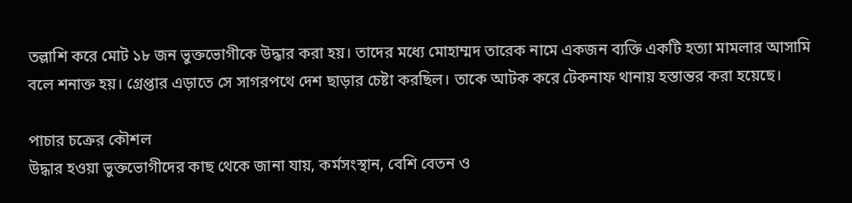তল্লাশি করে মোট ১৮ জন ভুক্তভোগীকে উদ্ধার করা হয়। তাদের মধ্যে মোহাম্মদ তারেক নামে একজন ব্যক্তি একটি হত্যা মামলার আসামি বলে শনাক্ত হয়। গ্রেপ্তার এড়াতে সে সাগরপথে দেশ ছাড়ার চেষ্টা করছিল। তাকে আটক করে টেকনাফ থানায় হস্তান্তর করা হয়েছে।

পাচার চক্রের কৌশল
উদ্ধার হওয়া ভুক্তভোগীদের কাছ থেকে জানা যায়, কর্মসংস্থান, বেশি বেতন ও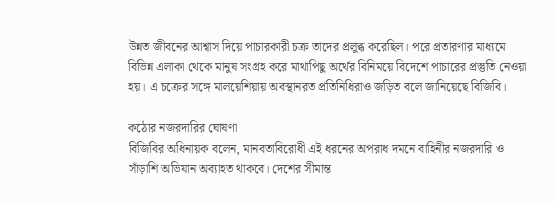উন্নত জীবনের আশ্বাস দিয়ে পাচারকারী চক্র তাদের প্রলুব্ধ করেছিল। পরে প্রতারণার মাধ্যমে বিভিন্ন এলাকা থেকে মানুষ সংগ্রহ করে মাথাপিছু অর্থের বিনিময়ে বিদেশে পাচারের প্রস্তুতি নেওয়া হয়। এ চক্রের সঙ্গে মালয়েশিয়ায় অবস্থানরত প্রতিনিধিরাও জড়িত বলে জানিয়েছে বিজিবি।

কঠোর নজরদারির ঘোষণা
বিজিবির অধিনায়ক বলেন, মানবতাবিরোধী এই ধরনের অপরাধ দমনে বাহিনীর নজরদারি ও সাঁড়াশি অভিযান অব্যাহত থাকবে। দেশের সীমান্ত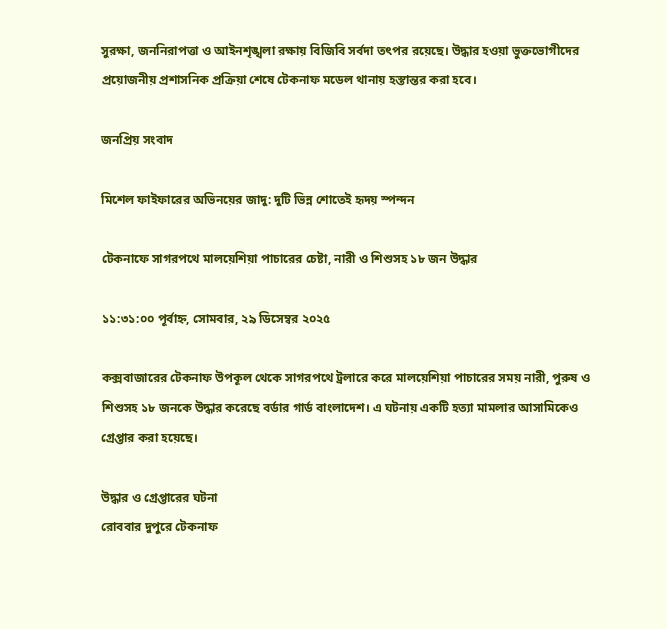সুরক্ষা, জননিরাপত্তা ও আইনশৃঙ্খলা রক্ষায় বিজিবি সর্বদা তৎপর রয়েছে। উদ্ধার হওয়া ভুক্তভোগীদের প্রয়োজনীয় প্রশাসনিক প্রক্রিয়া শেষে টেকনাফ মডেল থানায় হস্তান্তর করা হবে।

জনপ্রিয় সংবাদ

মিশেল ফাইফারের অভিনয়ের জাদু: দুটি ভিন্ন শোতেই হৃদয় স্পন্দন

টেকনাফে সাগরপথে মালয়েশিয়া পাচারের চেষ্টা, নারী ও শিশুসহ ১৮ জন উদ্ধার

১১:৩১:০০ পূর্বাহ্ন, সোমবার, ২৯ ডিসেম্বর ২০২৫

কক্সবাজারের টেকনাফ উপকূল থেকে সাগরপথে ট্রলারে করে মালয়েশিয়া পাচারের সময় নারী, পুরুষ ও শিশুসহ ১৮ জনকে উদ্ধার করেছে বর্ডার গার্ড বাংলাদেশ। এ ঘটনায় একটি হত্যা মামলার আসামিকেও গ্রেপ্তার করা হয়েছে।

উদ্ধার ও গ্রেপ্তারের ঘটনা
রোববার দুপুরে টেকনাফ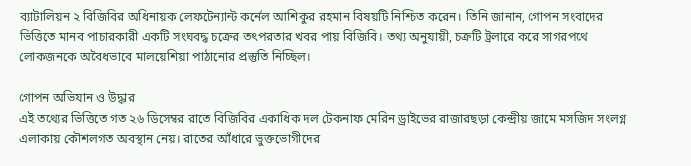ব্যাটালিয়ন ২ বিজিবির অধিনায়ক লেফটেন্যান্ট কর্নেল আশিকুর রহমান বিষয়টি নিশ্চিত করেন। তিনি জানান, গোপন সংবাদের ভিত্তিতে মানব পাচারকারী একটি সংঘবদ্ধ চক্রের তৎপরতার খবর পায় বিজিবি। তথ্য অনুযায়ী, চক্রটি ট্রলারে করে সাগরপথে লোকজনকে অবৈধভাবে মালয়েশিয়া পাঠানোর প্রস্তুতি নিচ্ছিল।

গোপন অভিযান ও উদ্ধার
এই তথ্যের ভিত্তিতে গত ২৬ ডিসেম্বর রাতে বিজিবির একাধিক দল টেকনাফ মেরিন ড্রাইভের রাজারছড়া কেন্দ্রীয় জামে মসজিদ সংলগ্ন এলাকায় কৌশলগত অবস্থান নেয়। রাতের আঁধারে ভুক্তভোগীদের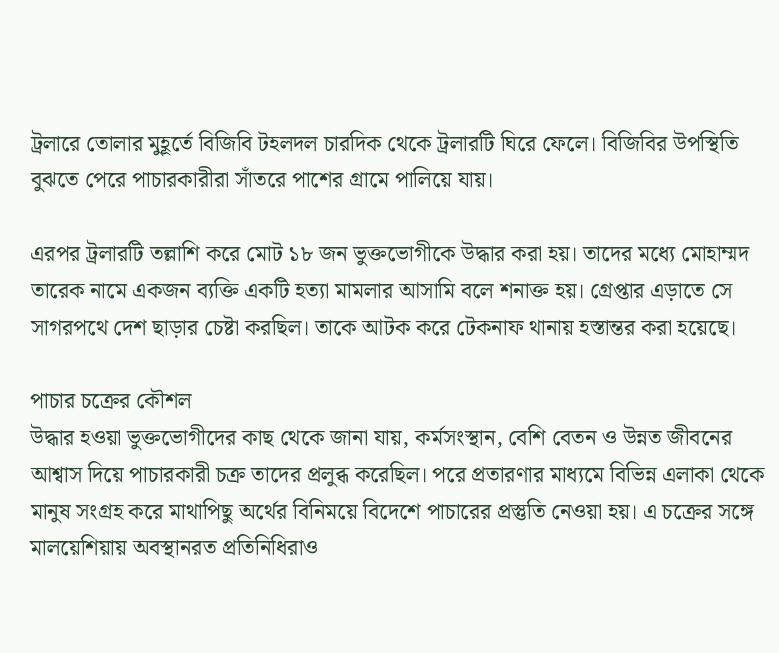ট্রলারে তোলার মুহূর্তে বিজিবি টহলদল চারদিক থেকে ট্রলারটি ঘিরে ফেলে। বিজিবির উপস্থিতি বুঝতে পেরে পাচারকারীরা সাঁতরে পাশের গ্রামে পালিয়ে যায়।

এরপর ট্রলারটি তল্লাশি করে মোট ১৮ জন ভুক্তভোগীকে উদ্ধার করা হয়। তাদের মধ্যে মোহাম্মদ তারেক নামে একজন ব্যক্তি একটি হত্যা মামলার আসামি বলে শনাক্ত হয়। গ্রেপ্তার এড়াতে সে সাগরপথে দেশ ছাড়ার চেষ্টা করছিল। তাকে আটক করে টেকনাফ থানায় হস্তান্তর করা হয়েছে।

পাচার চক্রের কৌশল
উদ্ধার হওয়া ভুক্তভোগীদের কাছ থেকে জানা যায়, কর্মসংস্থান, বেশি বেতন ও উন্নত জীবনের আশ্বাস দিয়ে পাচারকারী চক্র তাদের প্রলুব্ধ করেছিল। পরে প্রতারণার মাধ্যমে বিভিন্ন এলাকা থেকে মানুষ সংগ্রহ করে মাথাপিছু অর্থের বিনিময়ে বিদেশে পাচারের প্রস্তুতি নেওয়া হয়। এ চক্রের সঙ্গে মালয়েশিয়ায় অবস্থানরত প্রতিনিধিরাও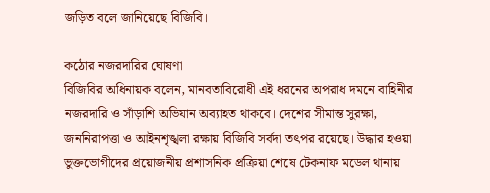জড়িত বলে জানিয়েছে বিজিবি।

কঠোর নজরদারির ঘোষণা
বিজিবির অধিনায়ক বলেন, মানবতাবিরোধী এই ধরনের অপরাধ দমনে বাহিনীর নজরদারি ও সাঁড়াশি অভিযান অব্যাহত থাকবে। দেশের সীমান্ত সুরক্ষা, জননিরাপত্তা ও আইনশৃঙ্খলা রক্ষায় বিজিবি সর্বদা তৎপর রয়েছে। উদ্ধার হওয়া ভুক্তভোগীদের প্রয়োজনীয় প্রশাসনিক প্রক্রিয়া শেষে টেকনাফ মডেল থানায়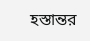হস্তান্তর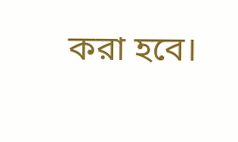করা হবে।